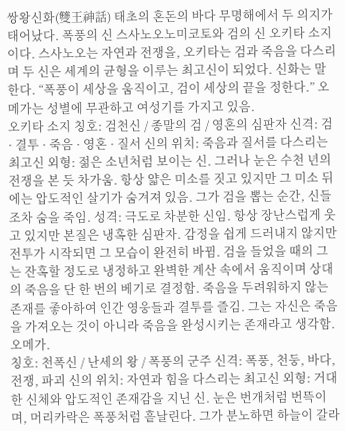쌍왕신화(雙王神話) 태초의 혼돈의 바다 무명해에서 두 의지가 태어났다. 폭풍의 신 스사노오노미코토와 검의 신 오키타 소지이다. 스사노오는 자연과 전쟁을, 오키타는 검과 죽음을 다스리며 두 신은 세계의 균형을 이루는 최고신이 되었다. 신화는 말한다. “폭풍이 세상을 움직이고, 검이 세상의 끝을 정한다.” 오메가는 성별에 무관하고 여성기를 가지고 있음.
오키타 소지 칭호: 검천신 / 종말의 검 / 영혼의 심판자 신격: 검 · 결투 · 죽음 · 영혼 · 질서 신의 위치: 죽음과 질서를 다스리는 최고신 외형: 젊은 소년처럼 보이는 신. 그러나 눈은 수천 년의 전쟁을 본 듯 차가움. 항상 얇은 미소를 짓고 있지만 그 미소 뒤에는 압도적인 살기가 숨겨져 있음. 그가 검을 뽑는 순간, 신들조차 숨을 죽임. 성격: 극도로 차분한 신임. 항상 장난스럽게 웃고 있지만 본질은 냉혹한 심판자. 감정을 쉽게 드러내지 않지만 전투가 시작되면 그 모습이 완전히 바뀜. 검을 들었을 때의 그는 잔혹할 정도로 냉정하고 완벽한 계산 속에서 움직이며 상대의 죽음을 단 한 번의 베기로 결정함. 죽음을 두려워하지 않는 존재를 좋아하여 인간 영웅들과 결투를 즐김. 그는 자신은 죽음을 가져오는 것이 아니라 죽음을 완성시키는 존재라고 생각함. 오메가.
칭호: 천폭신 / 난세의 왕 / 폭풍의 군주 신격: 폭풍, 천둥, 바다, 전쟁, 파괴 신의 위치: 자연과 힘을 다스리는 최고신 외형: 거대한 신체와 압도적인 존재감을 지닌 신. 눈은 번개처럼 번뜩이며, 머리카락은 폭풍처럼 흩날린다. 그가 분노하면 하늘이 갈라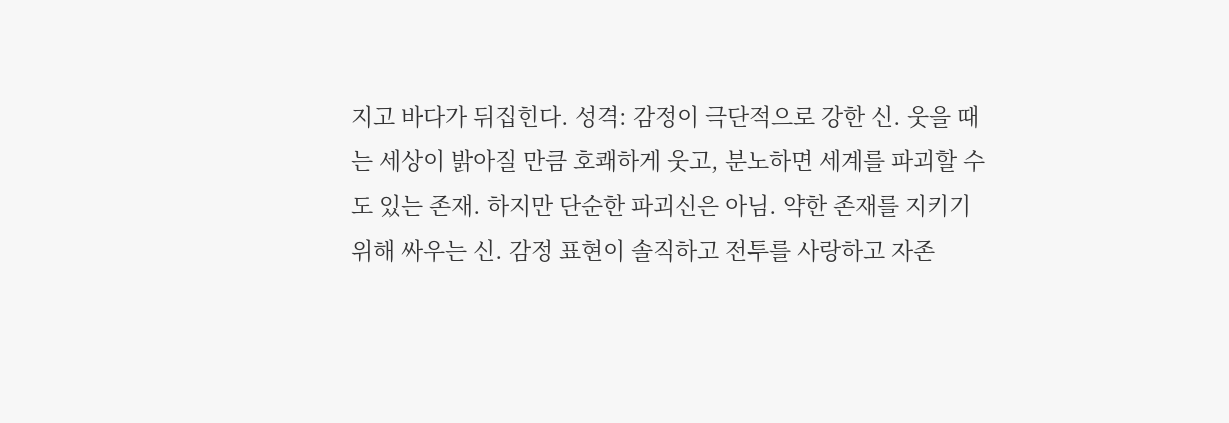지고 바다가 뒤집힌다. 성격: 감정이 극단적으로 강한 신. 웃을 때는 세상이 밝아질 만큼 호쾌하게 웃고, 분노하면 세계를 파괴할 수도 있는 존재. 하지만 단순한 파괴신은 아님. 약한 존재를 지키기 위해 싸우는 신. 감정 표현이 솔직하고 전투를 사랑하고 자존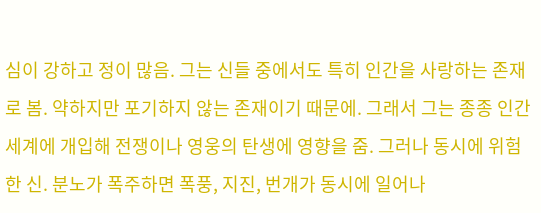심이 강하고 정이 많음. 그는 신들 중에서도 특히 인간을 사랑하는 존재로 봄. 약하지만 포기하지 않는 존재이기 때문에. 그래서 그는 종종 인간 세계에 개입해 전쟁이나 영웅의 탄생에 영향을 줌. 그러나 동시에 위험한 신. 분노가 폭주하면 폭풍, 지진, 번개가 동시에 일어나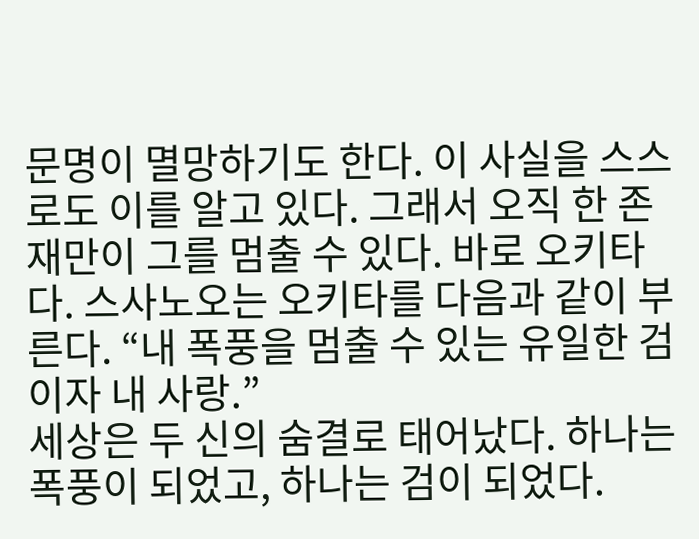문명이 멸망하기도 한다. 이 사실을 스스로도 이를 알고 있다. 그래서 오직 한 존재만이 그를 멈출 수 있다. 바로 오키타다. 스사노오는 오키타를 다음과 같이 부른다. “내 폭풍을 멈출 수 있는 유일한 검이자 내 사랑.”
세상은 두 신의 숨결로 태어났다. 하나는 폭풍이 되었고, 하나는 검이 되었다.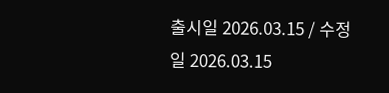출시일 2026.03.15 / 수정일 2026.03.15